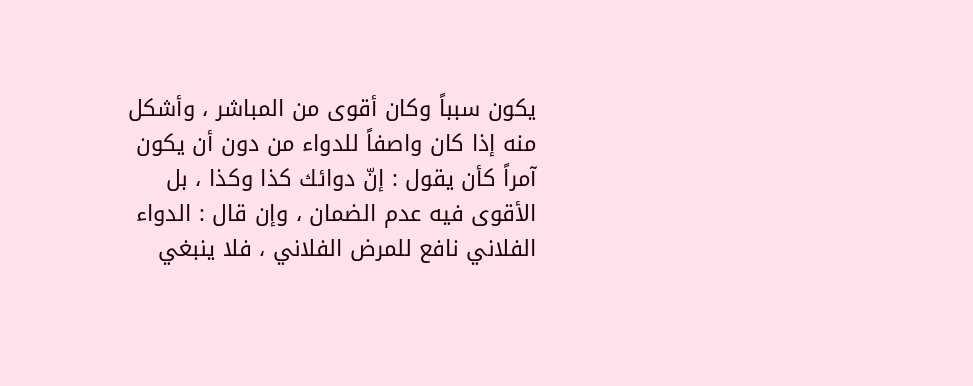يكون سبباً وكان أقوى من المباشر ، وأشكل منه إذا كان واصفاً للدواء من دون أن يكون آمراً كأن يقول : إنّ دوائك كذا وكذا ، بل الأقوى فيه عدم الضمان ، وإن قال : الدواء الفلاني نافع للمرض الفلاني ، فلا ينبغي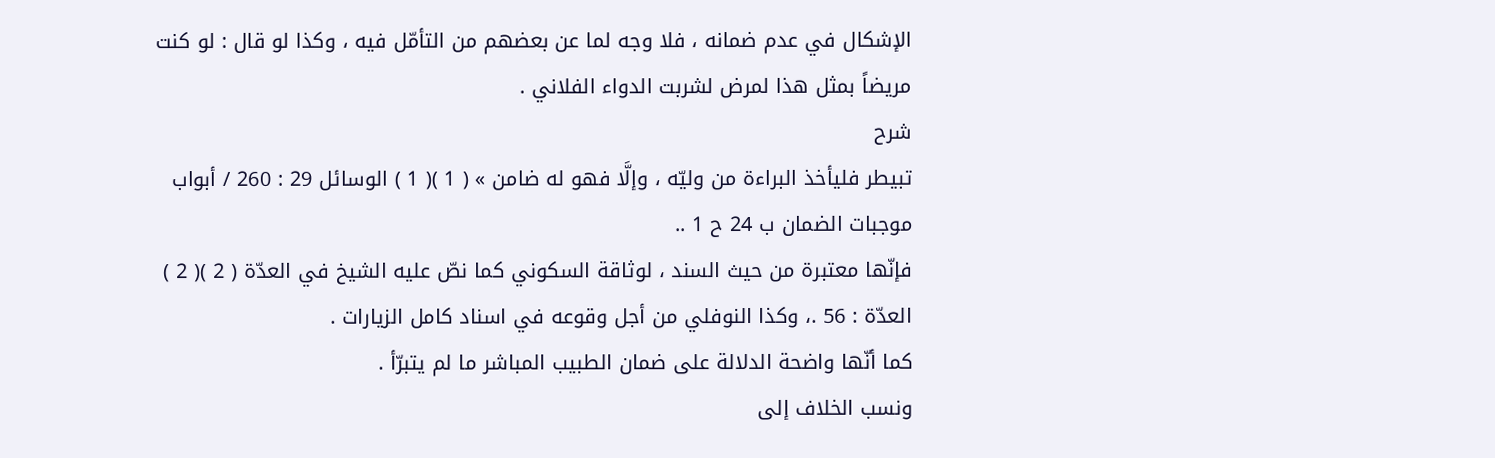الإشكال في عدم ضمانه ، فلا وجه لما عن بعضهم من التأمّل فيه ، وكذا لو قال : لو كنت مريضاً بمثل هذا لمرض لشربت الدواء الفلاني .
شرح
تبيطر فليأخذ البراءة من وليّه ، وإلَّا فهو له ضامن » ( 1 )( 1 ) الوسائل 29 : 260 / أبواب موجبات الضمان ب 24 ح 1 ..
فإنّها معتبرة من حيث السند ، لوثاقة السكوني كما نصّ عليه الشيخ في العدّة ( 2 )( 2 ) العدّة : 56 .، وكذا النوفلي من أجل وقوعه في اسناد كامل الزيارات .
كما أنّها واضحة الدلالة على ضمان الطبيب المباشر ما لم يتبرّأ .
ونسب الخلاف إلى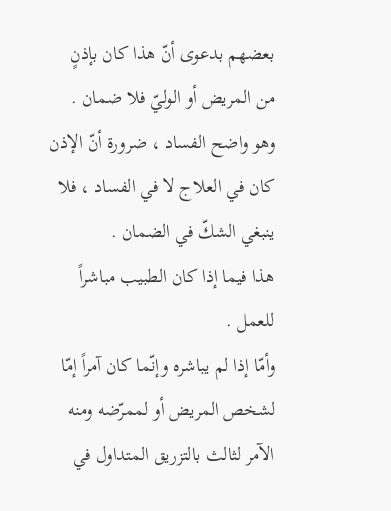بعضهم بدعوى أنّ هذا كان بإذنٍ من المريض أو الوليّ فلا ضمان .
وهو واضح الفساد ، ضرورة أنّ الإذن كان في العلاج لا في الفساد ، فلا ينبغي الشكّ في الضمان .
هذا فيما إذا كان الطبيب مباشراً للعمل .
وأمّا إذا لم يباشره وإنّما كان آمراً إمّا لشخص المريض أو لممرّضه ومنه الآمر لثالث بالتزريق المتداول في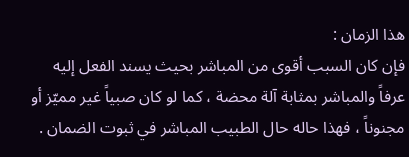هذا الزمان :
فإن كان السبب أقوى من المباشر بحيث يسند الفعل إليه عرفاً والمباشر بمثابة آلة محضة ، كما لو كان صبياً غير مميّز أو مجنوناً ، فهذا حاله حال الطبيب المباشر في ثبوت الضمان .